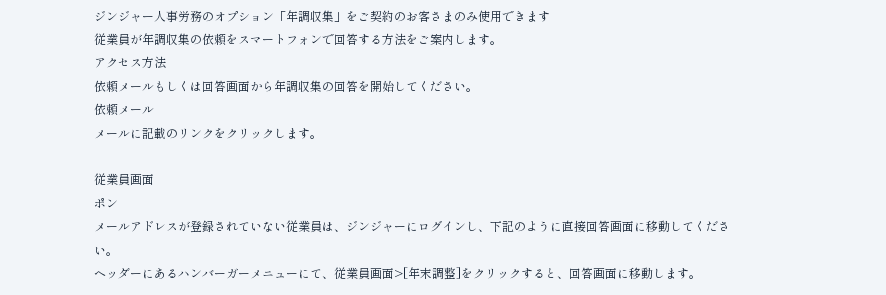ジンジャー人事労務のオプション「年調収集」をご契約のお客さまのみ使用できます
従業員が年調収集の依頼をスマートフォンで回答する方法をご案内します。
アクセス方法
依頼メールもしくは回答画面から年調収集の回答を開始してください。
依頼メール
メールに記載のリンクをクリックします。

従業員画面
ポン
メールアドレスが登録されていない従業員は、ジンジャーにログインし、下記のように直接回答画面に移動してください。
ヘッダーにあるハンバーガーメニューにて、従業員画面>[年末調整]をクリックすると、回答画面に移動します。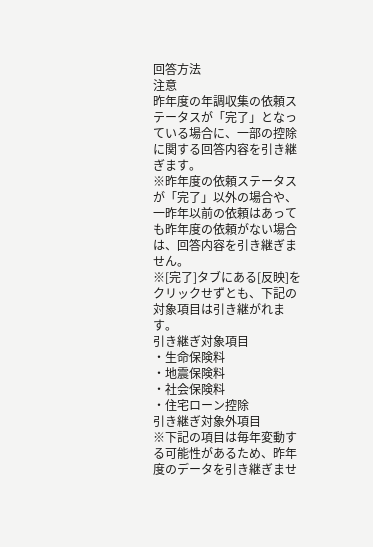回答方法
注意
昨年度の年調収集の依頼ステータスが「完了」となっている場合に、一部の控除に関する回答内容を引き継ぎます。
※昨年度の依頼ステータスが「完了」以外の場合や、一昨年以前の依頼はあっても昨年度の依頼がない場合は、回答内容を引き継ぎません。
※[完了]タブにある[反映]をクリックせずとも、下記の対象項目は引き継がれます。
引き継ぎ対象項目
・生命保険料
・地震保険料
・社会保険料
・住宅ローン控除
引き継ぎ対象外項目
※下記の項目は毎年変動する可能性があるため、昨年度のデータを引き継ぎませ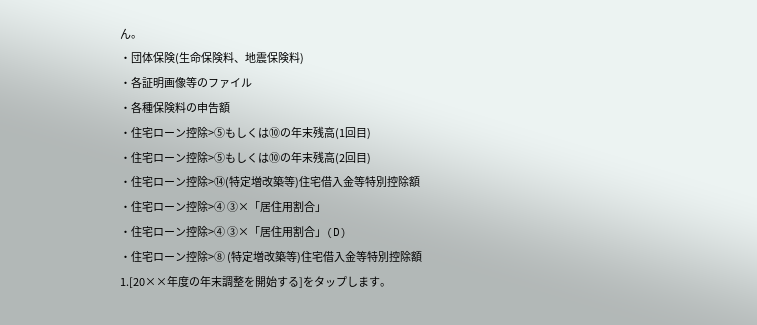ん。
・団体保険(生命保険料、地震保険料)
・各証明画像等のファイル
・各種保険料の申告額
・住宅ローン控除>⑤もしくは⑩の年末残高(1回目)
・住宅ローン控除>⑤もしくは⑩の年末残高(2回目)
・住宅ローン控除>⑭(特定増改築等)住宅借入金等特別控除額
・住宅ローン控除>④ ③×「居住用割合」
・住宅ローン控除>④ ③×「居住用割合」(D)
・住宅ローン控除>⑧ (特定増改築等)住宅借入金等特別控除額
1.[20××年度の年末調整を開始する]をタップします。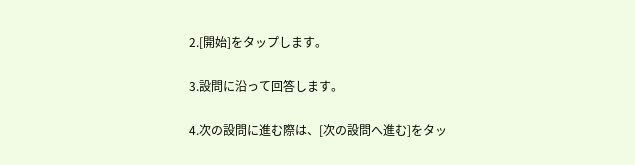2.[開始]をタップします。

3.設問に沿って回答します。

4.次の設問に進む際は、[次の設問へ進む]をタッ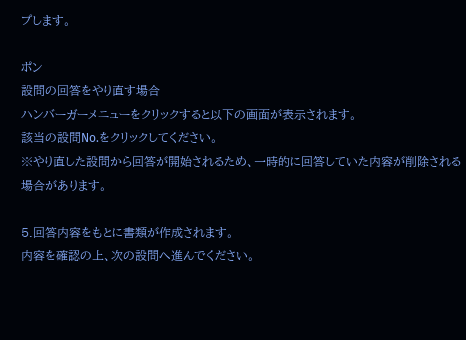プします。

ポン
設問の回答をやり直す場合
ハンバーガーメニューをクリックすると以下の画面が表示されます。
該当の設問No.をクリックしてください。
※やり直した設問から回答が開始されるため、一時的に回答していた内容が削除される場合があります。

5.回答内容をもとに書類が作成されます。
内容を確認の上、次の設問へ進んでください。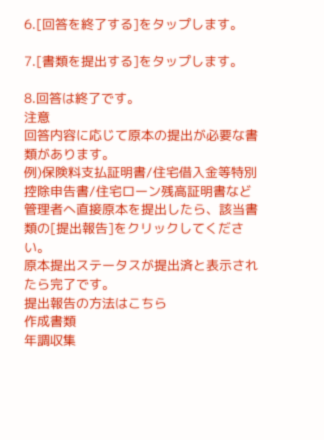6.[回答を終了する]をタップします。

7.[書類を提出する]をタップします。

8.回答は終了です。
注意
回答内容に応じて原本の提出が必要な書類があります。
例)保険料支払証明書/住宅借入金等特別控除申告書/住宅ローン残高証明書など
管理者へ直接原本を提出したら、該当書類の[提出報告]をクリックしてください。
原本提出ステータスが提出済と表示されたら完了です。
提出報告の方法はこちら
作成書類
年調収集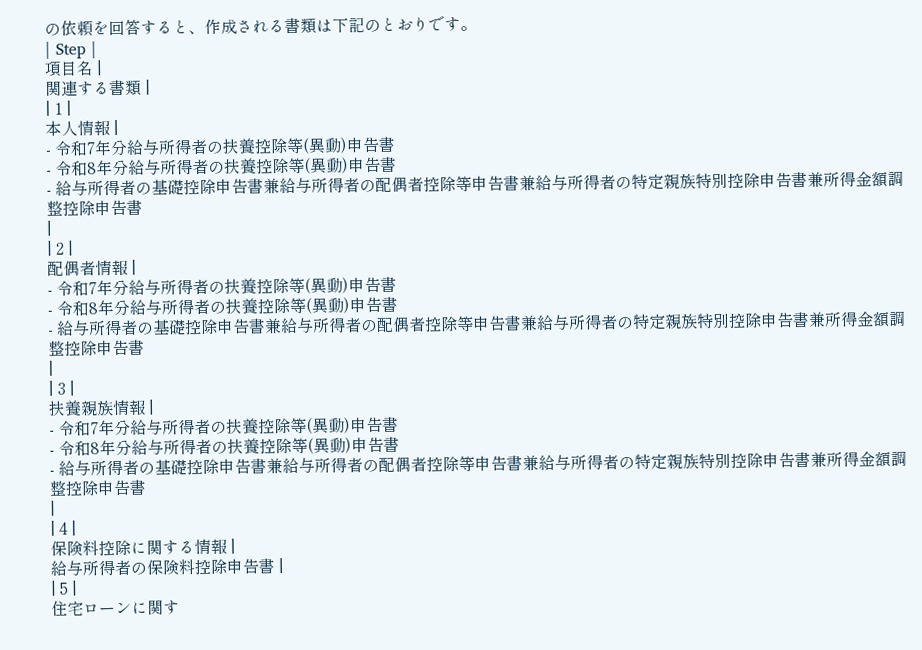の依頼を回答すると、作成される書類は下記のとおりです。
| Step |
項目名 |
関連する書類 |
| 1 |
本人情報 |
- 令和7年分給与所得者の扶養控除等(異動)申告書
- 令和8年分給与所得者の扶養控除等(異動)申告書
- 給与所得者の基礎控除申告書兼給与所得者の配偶者控除等申告書兼給与所得者の特定親族特別控除申告書兼所得金額調整控除申告書
|
| 2 |
配偶者情報 |
- 令和7年分給与所得者の扶養控除等(異動)申告書
- 令和8年分給与所得者の扶養控除等(異動)申告書
- 給与所得者の基礎控除申告書兼給与所得者の配偶者控除等申告書兼給与所得者の特定親族特別控除申告書兼所得金額調整控除申告書
|
| 3 |
扶養親族情報 |
- 令和7年分給与所得者の扶養控除等(異動)申告書
- 令和8年分給与所得者の扶養控除等(異動)申告書
- 給与所得者の基礎控除申告書兼給与所得者の配偶者控除等申告書兼給与所得者の特定親族特別控除申告書兼所得金額調整控除申告書
|
| 4 |
保険料控除に関する情報 |
給与所得者の保険料控除申告書 |
| 5 |
住宅ローンに関す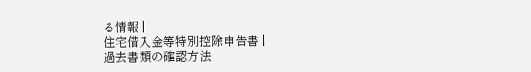る情報 |
住宅借入金等特別控除申告書 |
過去書類の確認方法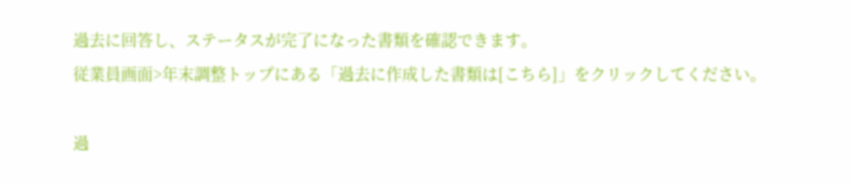過去に回答し、ステータスが完了になった書類を確認できます。
従業員画面>年末調整トップにある「過去に作成した書類は[こちら]」をクリックしてください。

過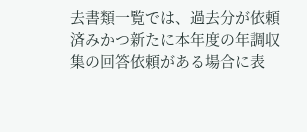去書類一覧では、過去分が依頼済みかつ新たに本年度の年調収集の回答依頼がある場合に表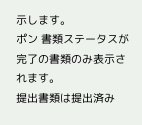示します。
ポン 書類ステータスが完了の書類のみ表示されます。
提出書類は提出済み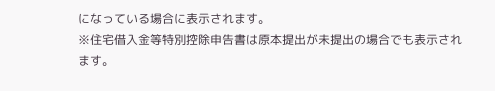になっている場合に表示されます。
※住宅借入金等特別控除申告書は原本提出が未提出の場合でも表示されます。